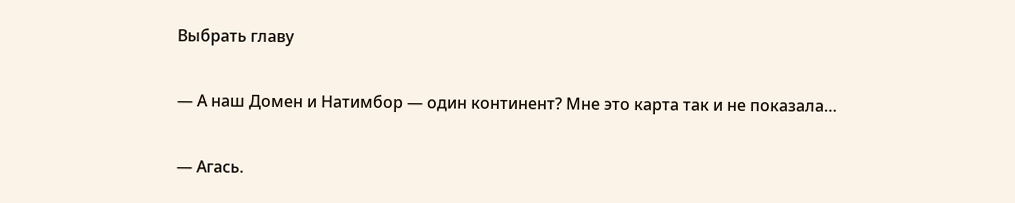Выбрать главу

— А наш Домен и Натимбор — один континент? Мне это карта так и не показала…

— Агась.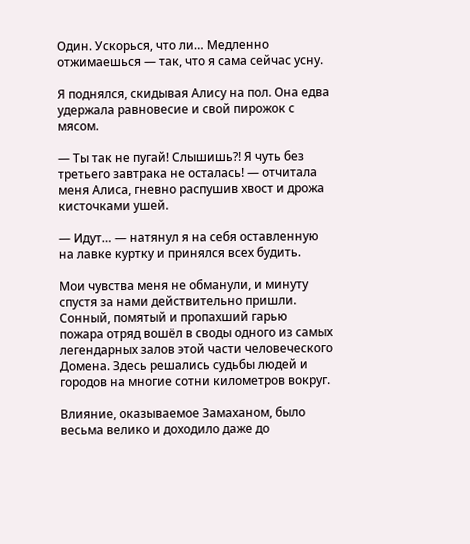Один. Ускорься, что ли… Медленно отжимаешься — так, что я сама сейчас усну.

Я поднялся, скидывая Алису на пол. Она едва удержала равновесие и свой пирожок с мясом.

— Ты так не пугай! Слышишь⁈ Я чуть без третьего завтрака не осталась! — отчитала меня Алиса, гневно распушив хвост и дрожа кисточками ушей.

— Идут… — натянул я на себя оставленную на лавке куртку и принялся всех будить.

Мои чувства меня не обманули, и минуту спустя за нами действительно пришли. Сонный, помятый и пропахший гарью пожара отряд вошёл в своды одного из самых легендарных залов этой части человеческого Домена. Здесь решались судьбы людей и городов на многие сотни километров вокруг.

Влияние, оказываемое Замаханом, было весьма велико и доходило даже до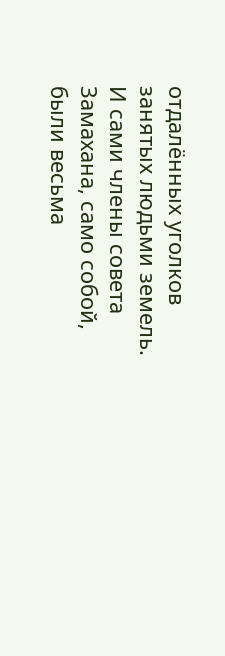отдалённых уголков занятых людьми земель. И сами члены совета Замахана, само собой, были весьма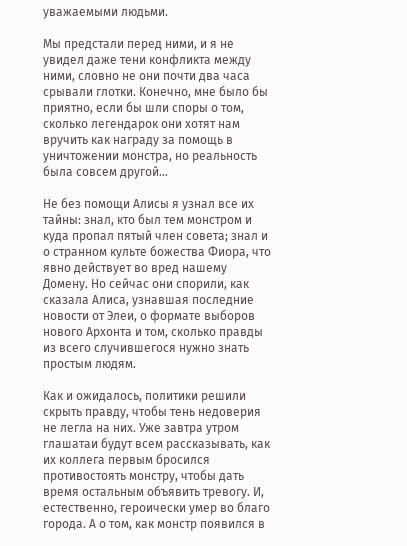уважаемыми людьми.

Мы предстали перед ними, и я не увидел даже тени конфликта между ними, словно не они почти два часа срывали глотки. Конечно, мне было бы приятно, если бы шли споры о том, сколько легендарок они хотят нам вручить как награду за помощь в уничтожении монстра, но реальность была совсем другой…

Не без помощи Алисы я узнал все их тайны: знал, кто был тем монстром и куда пропал пятый член совета; знал и о странном культе божества Фиора, что явно действует во вред нашему Домену. Но сейчас они спорили, как сказала Алиса, узнавшая последние новости от Элеи, о формате выборов нового Архонта и том, сколько правды из всего случившегося нужно знать простым людям.

Как и ожидалось, политики решили скрыть правду, чтобы тень недоверия не легла на них. Уже завтра утром глашатаи будут всем рассказывать, как их коллега первым бросился противостоять монстру, чтобы дать время остальным объявить тревогу. И, естественно, героически умер во благо города. А о том, как монстр появился в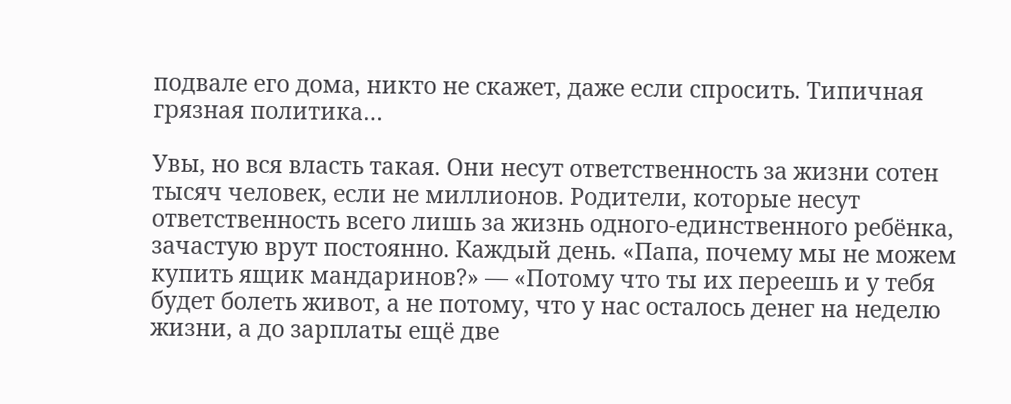подвале его дома, никто не скажет, даже если спросить. Типичная грязная политика…

Увы, но вся власть такая. Они несут ответственность за жизни сотен тысяч человек, если не миллионов. Родители, которые несут ответственность всего лишь за жизнь одного-единственного ребёнка, зачастую врут постоянно. Каждый день. «Папа, почему мы не можем купить ящик мандаринов?» — «Потому что ты их переешь и у тебя будет болеть живот, а не потому, что у нас осталось денег на неделю жизни, а до зарплаты ещё две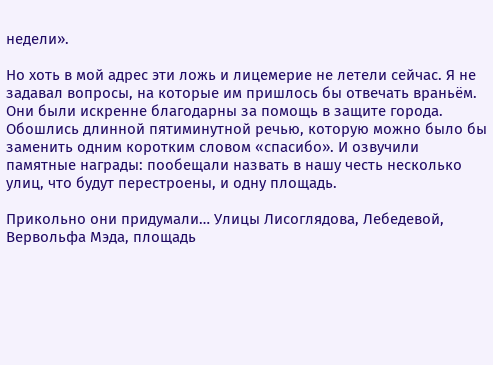недели».

Но хоть в мой адрес эти ложь и лицемерие не летели сейчас. Я не задавал вопросы, на которые им пришлось бы отвечать враньём. Они были искренне благодарны за помощь в защите города. Обошлись длинной пятиминутной речью, которую можно было бы заменить одним коротким словом «спасибо». И озвучили памятные награды: пообещали назвать в нашу честь несколько улиц, что будут перестроены, и одну площадь.

Прикольно они придумали… Улицы Лисоглядова, Лебедевой, Вервольфа Мэда, площадь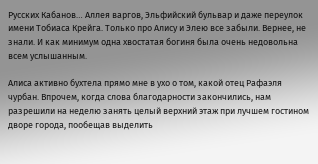Русских Кабанов… Аллея варгов, Эльфийский бульвар и даже переулок имени Тобиаса Крейга. Только про Алису и Элею все забыли. Вернее, не знали. И как минимум одна хвостатая богиня была очень недовольна всем услышанным.

Алиса активно бухтела прямо мне в ухо о том, какой отец Рафаэля чурбан. Впрочем, когда слова благодарности закончились, нам разрешили на неделю занять целый верхний этаж при лучшем гостином дворе города, пообещав выделить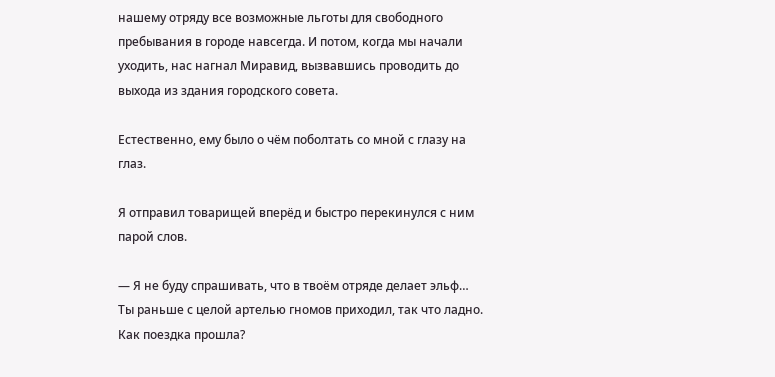нашему отряду все возможные льготы для свободного пребывания в городе навсегда. И потом, когда мы начали уходить, нас нагнал Миравид, вызвавшись проводить до выхода из здания городского совета.

Естественно, ему было о чём поболтать со мной с глазу на глаз.

Я отправил товарищей вперёд и быстро перекинулся с ним парой слов.

— Я не буду спрашивать, что в твоём отряде делает эльф… Ты раньше с целой артелью гномов приходил, так что ладно. Как поездка прошла?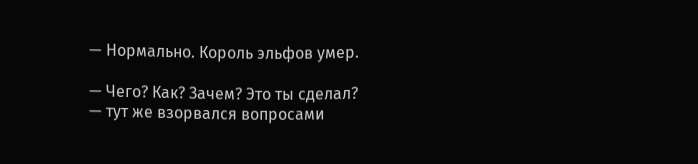— Нормально. Король эльфов умер.

— Чего? Как? Зачем? Это ты сделал? — тут же взорвался вопросами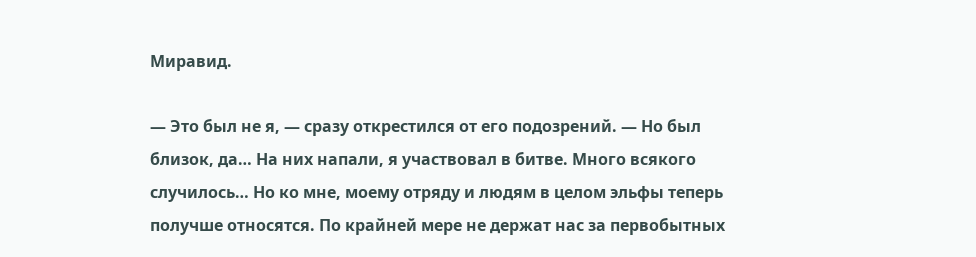Миравид.

— Это был не я, — сразу открестился от его подозрений. — Но был близок, да… На них напали, я участвовал в битве. Много всякого случилось… Но ко мне, моему отряду и людям в целом эльфы теперь получше относятся. По крайней мере не держат нас за первобытных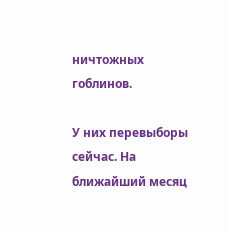ничтожных гоблинов.

У них перевыборы сейчас. На ближайший месяц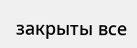закрыты все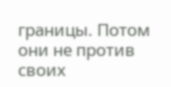границы. Потом они не против своих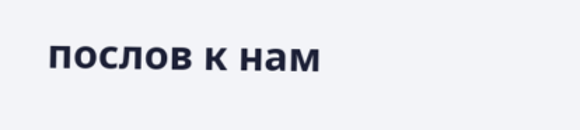послов к нам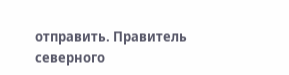отправить. Правитель северного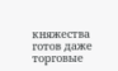княжества готов даже торговые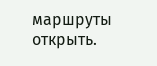маршруты открыть.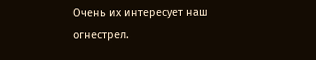Очень их интересует наш огнестрел.